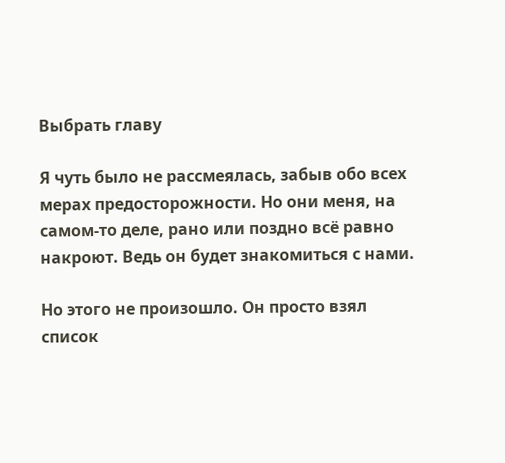Выбрать главу

Я чуть было не рассмеялась, забыв обо всех мерах предосторожности. Но они меня, на самом-то деле, рано или поздно всё равно накроют. Ведь он будет знакомиться с нами.

Но этого не произошло. Он просто взял список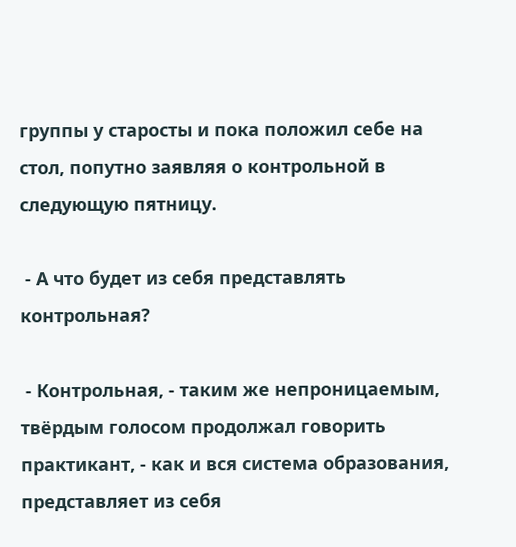группы у старосты и пока положил себе на стол, попутно заявляя о контрольной в следующую пятницу.

 - А что будет из себя представлять контрольная?

 - Контрольная, - таким же непроницаемым, твёрдым голосом продолжал говорить практикант, - как и вся система образования, представляет из себя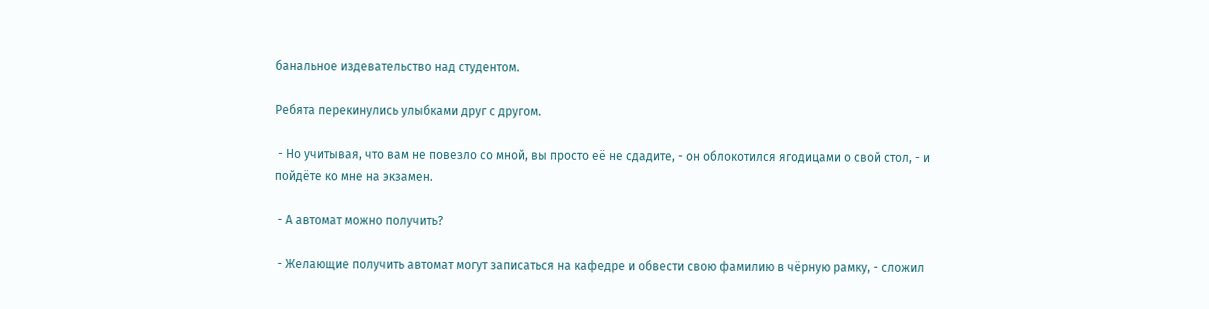банальное издевательство над студентом.

Ребята перекинулись улыбками друг с другом.

 - Но учитывая, что вам не повезло со мной, вы просто её не сдадите, - он облокотился ягодицами о свой стол, - и пойдёте ко мне на экзамен.

 - А автомат можно получить?

 - Желающие получить автомат могут записаться на кафедре и обвести свою фамилию в чёрную рамку, - сложил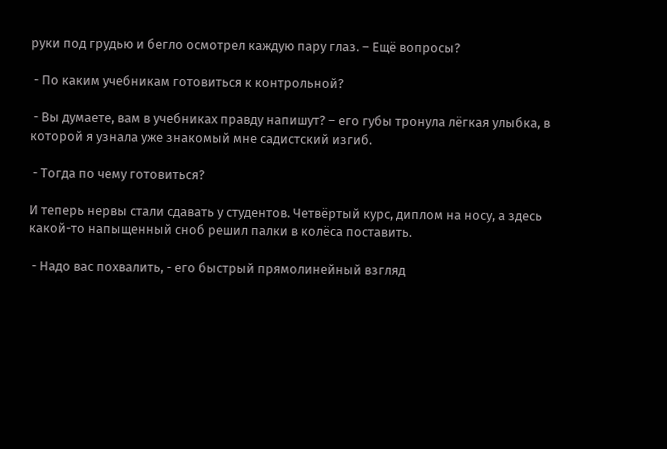руки под грудью и бегло осмотрел каждую пару глаз. – Ещё вопросы?

 - По каким учебникам готовиться к контрольной?

 - Вы думаете, вам в учебниках правду напишут? – его губы тронула лёгкая улыбка, в которой я узнала уже знакомый мне садистский изгиб.

 - Тогда по чему готовиться?

И теперь нервы стали сдавать у студентов. Четвёртый курс, диплом на носу, а здесь какой-то напыщенный сноб решил палки в колёса поставить.

 - Надо вас похвалить, - его быстрый прямолинейный взгляд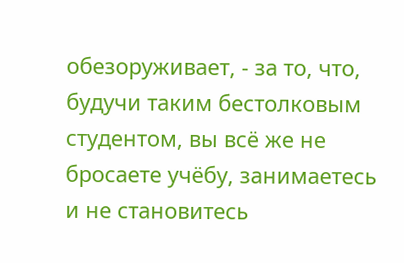обезоруживает, - за то, что, будучи таким бестолковым студентом, вы всё же не бросаете учёбу, занимаетесь и не становитесь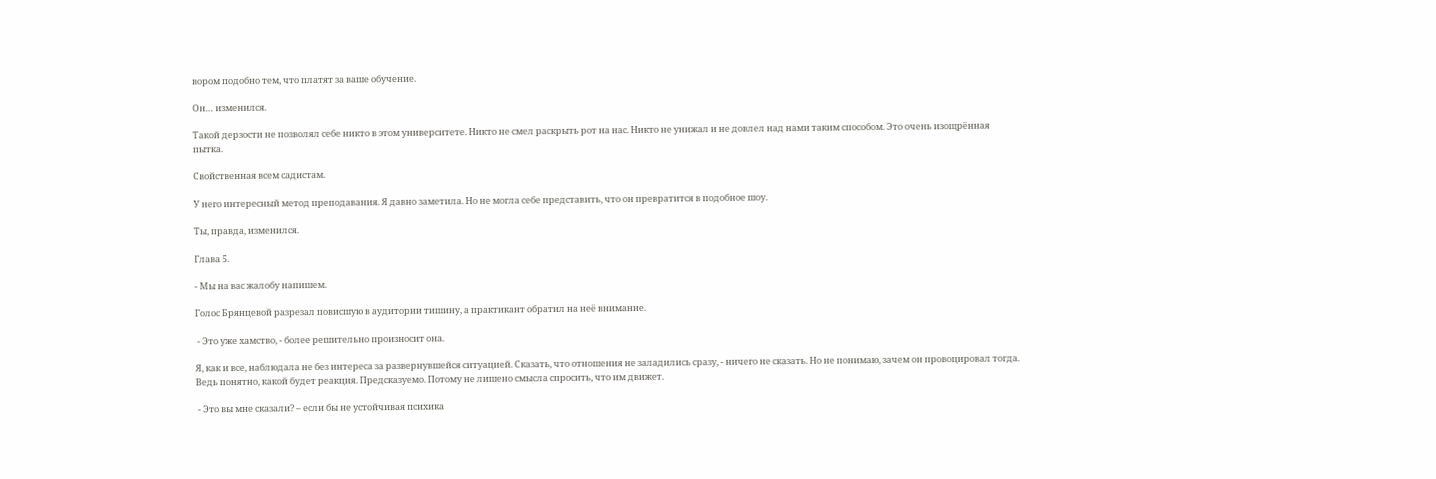вором подобно тем, что платят за ваше обучение.

Он… изменился.

Такой дерзости не позволял себе никто в этом университете. Никто не смел раскрыть рот на нас. Никто не унижал и не довлел над нами таким способом. Это очень изощрённая пытка.

Свойственная всем садистам.

У него интересный метод преподавания. Я давно заметила. Но не могла себе представить, что он превратится в подобное шоу.

Ты, правда, изменился.

Глава 5.

- Мы на вас жалобу напишем.

Голос Брянцевой разрезал повисшую в аудитории тишину, а практикант обратил на неё внимание.

 - Это уже хамство, - более решительно произносит она.

Я, как и все, наблюдала не без интереса за развернувшейся ситуацией. Сказать, что отношения не заладились сразу, - ничего не сказать. Но не понимаю, зачем он провоцировал тогда. Ведь понятно, какой будет реакция. Предсказуемо. Потому не лишено смысла спросить, что им движет.

 - Это вы мне сказали? – если бы не устойчивая психика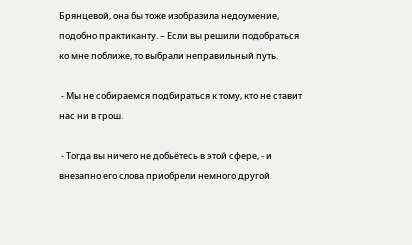Брянцевой, она бы тоже изобразила недоумение, подобно практиканту. – Если вы решили подобраться ко мне поближе, то выбрали неправильный путь.

 - Мы не собираемся подбираться к тому, кто не ставит нас ни в грош.

 - Тогда вы ничего не добьётесь в этой сфере, - и внезапно его слова приобрели немного другой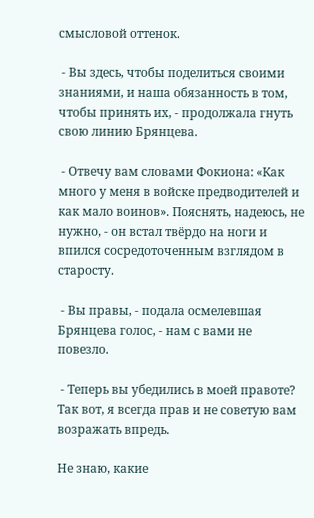смысловой оттенок.

 - Вы здесь, чтобы поделиться своими знаниями, и наша обязанность в том, чтобы принять их, - продолжала гнуть свою линию Брянцева.

 - Отвечу вам словами Фокиона: «Как много у меня в войске предводителей и как мало воинов». Пояснять, надеюсь, не нужно, - он встал твёрдо на ноги и впился сосредоточенным взглядом в старосту.

 - Вы правы, - подала осмелевшая Брянцева голос, - нам с вами не повезло.

 - Теперь вы убедились в моей правоте? Так вот, я всегда прав и не советую вам возражать впредь.

Не знаю, какие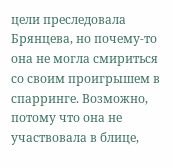цели преследовала Брянцева, но почему-то она не могла смириться со своим проигрышем в спарринге. Возможно, потому что она не участвовала в блице,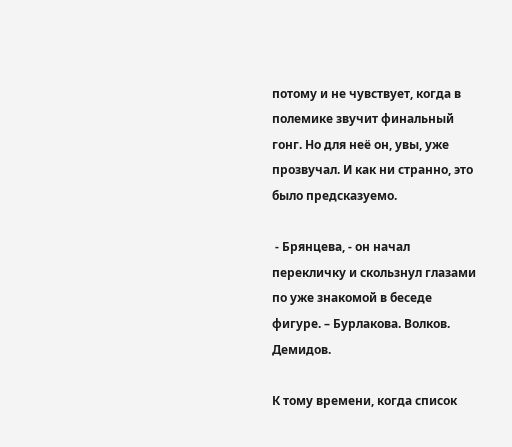потому и не чувствует, когда в полемике звучит финальный гонг. Но для неё он, увы, уже прозвучал. И как ни странно, это было предсказуемо.

 - Брянцева, - он начал перекличку и скользнул глазами по уже знакомой в беседе фигуре. – Бурлакова. Волков. Демидов.

К тому времени, когда список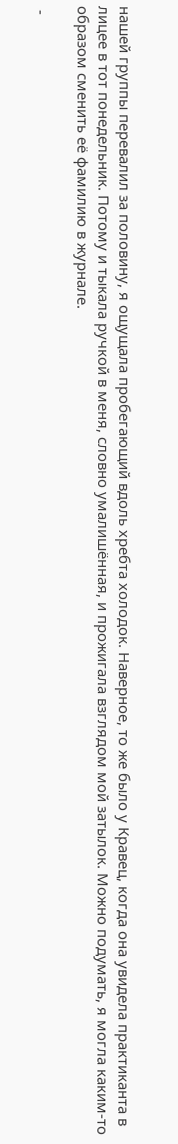нашей группы перевалил за половину, я ощущала пробегающий вдоль хребта холодок. Наверное, то же было у Кравец, когда она увидела практиканта в лицее в тот понедельник. Потому и тыкала ручкой в меня, словно умалишённая, и прожигала взглядом мой затылок. Можно подумать, я могла каким-то образом сменить её фамилию в журнале.

 -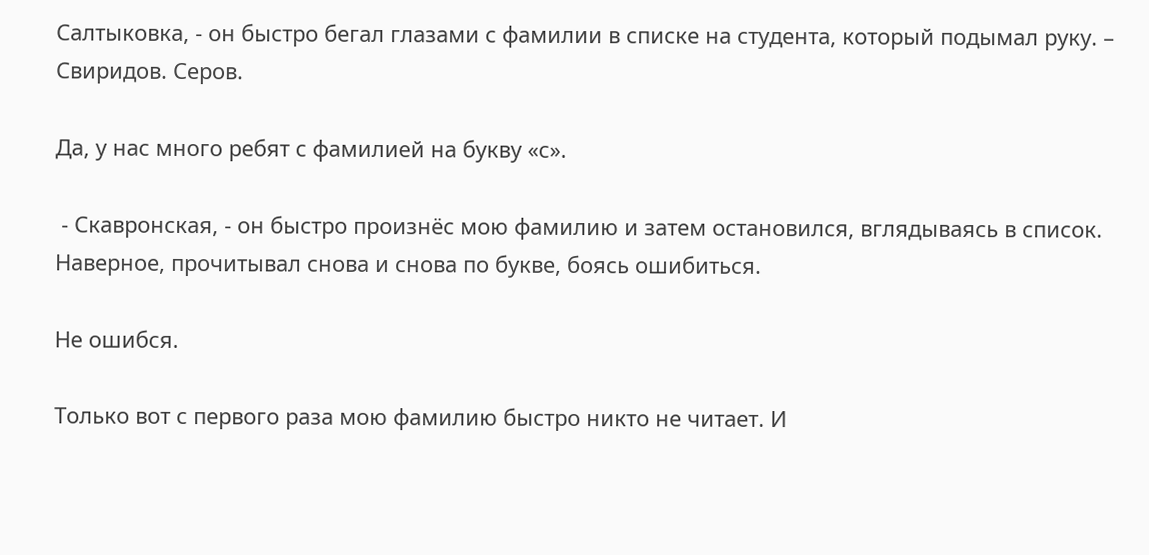Салтыковка, - он быстро бегал глазами с фамилии в списке на студента, который подымал руку. – Свиридов. Серов.

Да, у нас много ребят с фамилией на букву «с».

 - Скавронская, - он быстро произнёс мою фамилию и затем остановился, вглядываясь в список. Наверное, прочитывал снова и снова по букве, боясь ошибиться.

Не ошибся.

Только вот с первого раза мою фамилию быстро никто не читает. И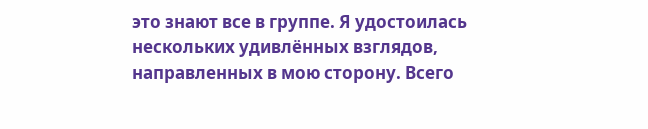это знают все в группе. Я удостоилась нескольких удивлённых взглядов, направленных в мою сторону. Всего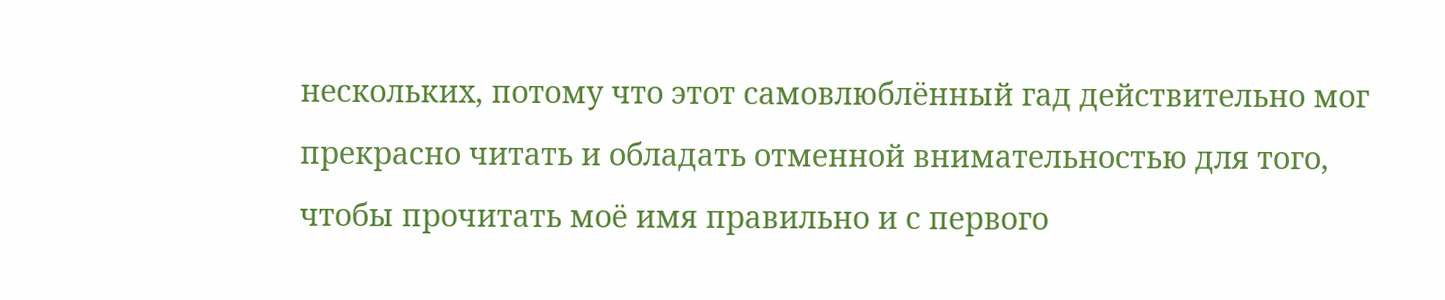нескольких, потому что этот самовлюблённый гад действительно мог прекрасно читать и обладать отменной внимательностью для того, чтобы прочитать моё имя правильно и с первого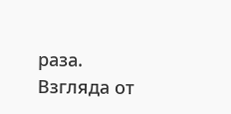раза. Взгляда от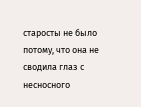старосты не было потому, что она не сводила глаз с несносного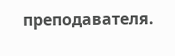преподавателя.